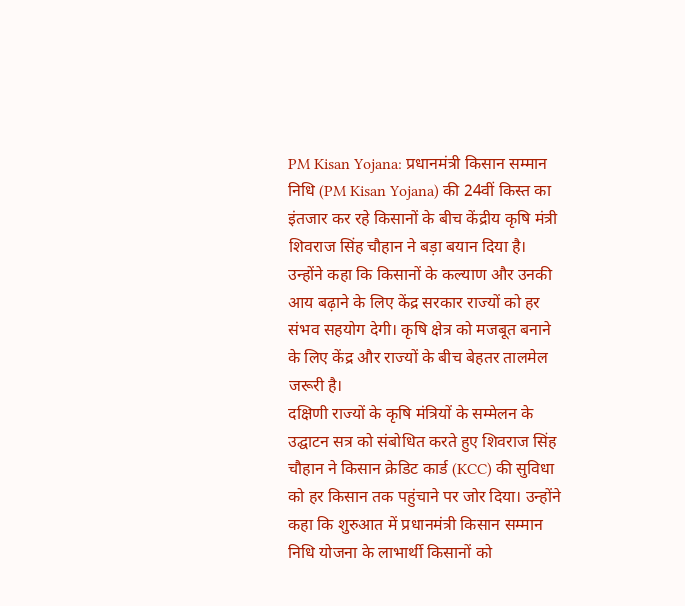PM Kisan Yojana: प्रधानमंत्री किसान सम्मान निधि (PM Kisan Yojana) की 24वीं किस्त का इंतजार कर रहे किसानों के बीच केंद्रीय कृषि मंत्री शिवराज सिंह चौहान ने बड़ा बयान दिया है। उन्होंने कहा कि किसानों के कल्याण और उनकी आय बढ़ाने के लिए केंद्र सरकार राज्यों को हर संभव सहयोग देगी। कृषि क्षेत्र को मजबूत बनाने के लिए केंद्र और राज्यों के बीच बेहतर तालमेल जरूरी है।
दक्षिणी राज्यों के कृषि मंत्रियों के सम्मेलन के उद्घाटन सत्र को संबोधित करते हुए शिवराज सिंह चौहान ने किसान क्रेडिट कार्ड (KCC) की सुविधा को हर किसान तक पहुंचाने पर जोर दिया। उन्होंने कहा कि शुरुआत में प्रधानमंत्री किसान सम्मान निधि योजना के लाभार्थी किसानों को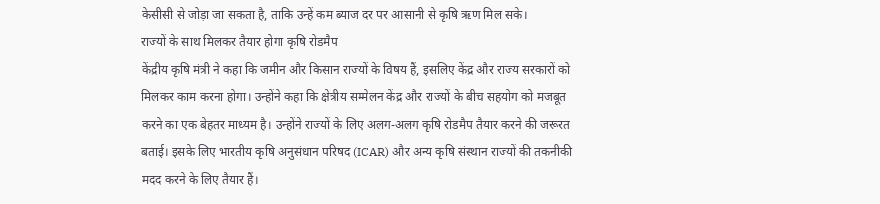केसीसी से जोड़ा जा सकता है, ताकि उन्हें कम ब्याज दर पर आसानी से कृषि ऋण मिल सके।
राज्यों के साथ मिलकर तैयार होगा कृषि रोडमैप
केंद्रीय कृषि मंत्री ने कहा कि जमीन और किसान राज्यों के विषय हैं, इसलिए केंद्र और राज्य सरकारों को मिलकर काम करना होगा। उन्होंने कहा कि क्षेत्रीय सम्मेलन केंद्र और राज्यों के बीच सहयोग को मजबूत करने का एक बेहतर माध्यम है। उन्होंने राज्यों के लिए अलग-अलग कृषि रोडमैप तैयार करने की जरूरत बताई। इसके लिए भारतीय कृषि अनुसंधान परिषद (ICAR) और अन्य कृषि संस्थान राज्यों की तकनीकी मदद करने के लिए तैयार हैं।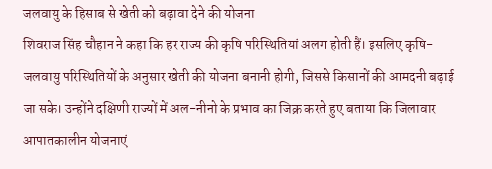जलवायु के हिसाब से खेती को बढ़ावा देने की योजना
शिवराज सिंह चौहान ने कहा कि हर राज्य की कृषि परिस्थितियां अलग होती हैं। इसलिए कृषि-जलवायु परिस्थितियों के अनुसार खेती की योजना बनानी होगी, जिससे किसानों की आमदनी बढ़ाई जा सके। उन्होंने दक्षिणी राज्यों में अल-नीनो के प्रभाव का जिक्र करते हुए बताया कि जिलावार आपातकालीन योजनाएं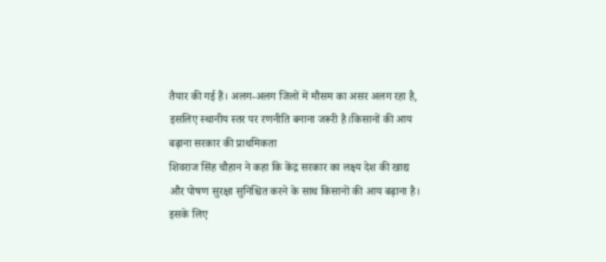तैयार की गई हैं। अलग-अलग जिलों में मौसम का असर अलग रहा है, इसलिए स्थानीय स्तर पर रणनीति बनाना जरूरी है।किसानों की आय बढ़ाना सरकार की प्राथमिकता
शिवराज सिंह चौहान ने कहा कि केंद्र सरकार का लक्ष्य देश की खाद्य और पोषण सुरक्षा सुनिश्चित करने के साथ किसानों की आय बढ़ाना है। इसके लिए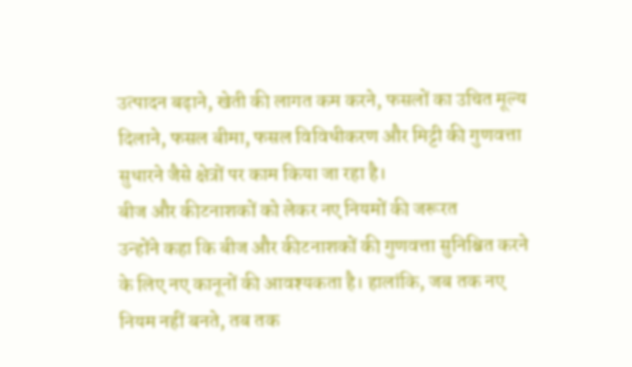उत्पादन बढ़ाने, खेती की लागत कम करने, फसलों का उचित मूल्य दिलाने, फसल बीमा, फसल विविधीकरण और मिट्टी की गुणवत्ता सुधारने जैसे क्षेत्रों पर काम किया जा रहा है।
बीज और कीटनाशकों को लेकर नए नियमों की जरूरत
उन्होंने कहा कि बीज और कीटनाशकों की गुणवत्ता सुनिश्चित करने के लिए नए कानूनों की आवश्यकता है। हालांकि, जब तक नए नियम नहीं बनते, तब तक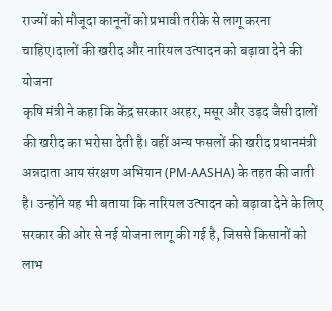राज्यों को मौजूदा कानूनों को प्रभावी तरीके से लागू करना चाहिए।दालों की खरीद और नारियल उत्पादन को बढ़ावा देने की योजना
कृषि मंत्री ने कहा कि केंद्र सरकार अरहर, मसूर और उड़द जैसी दालों की खरीद का भरोसा देती है। वहीं अन्य फसलों की खरीद प्रधानमंत्री अन्नदाता आय संरक्षण अभियान (PM-AASHA) के तहत की जाती है। उन्होंने यह भी बताया कि नारियल उत्पादन को बढ़ावा देने के लिए सरकार की ओर से नई योजना लागू की गई है, जिससे किसानों को लाभ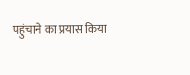पहुंचाने का प्रयास किया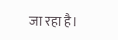जा रहा है।